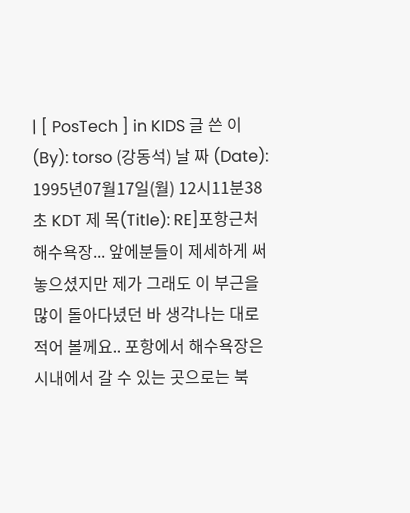| [ PosTech ] in KIDS 글 쓴 이(By): torso (강동석) 날 짜 (Date): 1995년07월17일(월) 12시11분38초 KDT 제 목(Title): RE]포항근처 해수욕장... 앞에분들이 제세하게 써 놓으셨지만 제가 그래도 이 부근을 많이 돌아다녔던 바 생각나는 대로 적어 볼께요.. 포항에서 해수욕장은 시내에서 갈 수 있는 곳으로는 북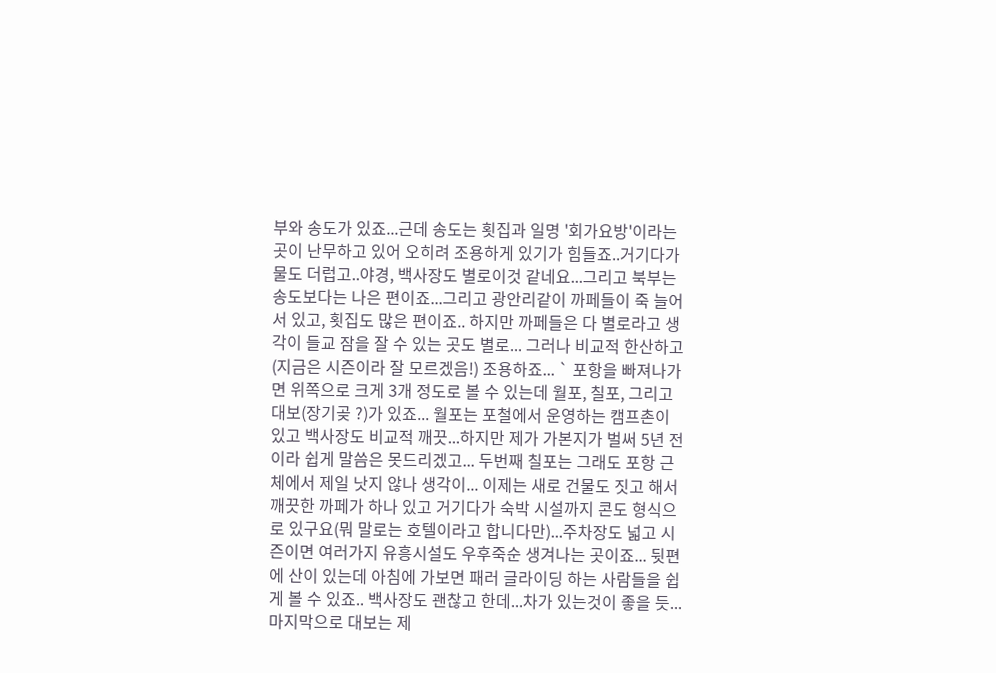부와 송도가 있죠...근데 송도는 횟집과 일명 '회가요방'이라는 곳이 난무하고 있어 오히려 조용하게 있기가 힘들죠..거기다가 물도 더럽고..야경, 백사장도 별로이것 같네요...그리고 북부는 송도보다는 나은 편이죠...그리고 광안리같이 까페들이 죽 늘어서 있고, 횟집도 많은 편이죠.. 하지만 까페들은 다 별로라고 생각이 들교 잠을 잘 수 있는 곳도 별로... 그러나 비교적 한산하고(지금은 시즌이라 잘 모르겠음!) 조용하죠... ` 포항을 빠져나가면 위쪽으로 크게 3개 정도로 볼 수 있는데 월포, 칠포, 그리고 대보(장기곶 ?)가 있죠... 월포는 포철에서 운영하는 캠프촌이 있고 백사장도 비교적 깨끗...하지만 제가 가본지가 벌써 5년 전이라 쉽게 말씀은 못드리겠고... 두번째 칠포는 그래도 포항 근체에서 제일 낫지 않나 생각이... 이제는 새로 건물도 짓고 해서 깨끗한 까페가 하나 있고 거기다가 숙박 시설까지 콘도 형식으로 있구요(뭐 말로는 호텔이라고 합니다만)...주차장도 넓고 시즌이면 여러가지 유흥시설도 우후죽순 생겨나는 곳이죠... 뒷편에 산이 있는데 아침에 가보면 패러 글라이딩 하는 사람들을 쉽게 볼 수 있죠.. 백사장도 괜찮고 한데...차가 있는것이 좋을 듯... 마지막으로 대보는 제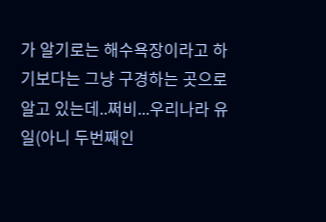가 알기로는 해수욕장이라고 하기보다는 그냥 구경하는 곳으로 알고 있는데..쩌비...우리나라 유일(아니 두번째인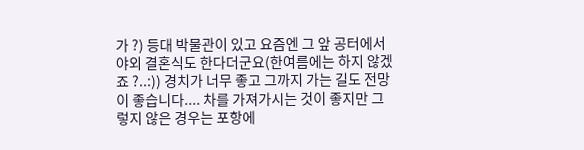가 ?) 등대 박물관이 있고 요즘엔 그 앞 공터에서 야외 결혼식도 한다더군요(한여름에는 하지 않겠죠 ?..:)) 경치가 너무 좋고 그까지 가는 길도 전망이 좋습니다.... 차를 가져가시는 것이 좋지만 그렇지 않은 경우는 포항에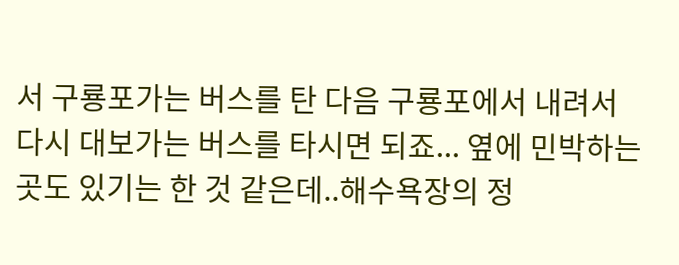서 구룡포가는 버스를 탄 다음 구룡포에서 내려서 다시 대보가는 버스를 타시면 되죠... 옆에 민박하는 곳도 있기는 한 것 같은데..해수욕장의 정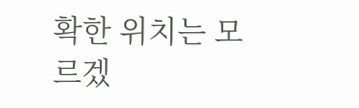확한 위치는 모르겠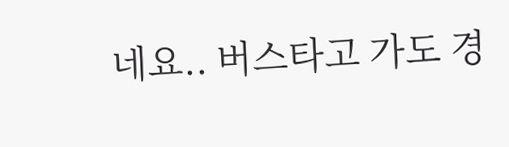네요.. 버스타고 가도 경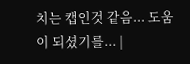치는 캡인것 같음... 도움이 되셨기를... |